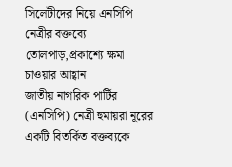সিলেটীদের নিয়ে এনসিপি নেত্রীর বক্তব্যে তোলপাড়,প্রকাশ্যে ক্ষমা চাওয়ার আহ্বান
জাতীয় নাগরিক পার্টির (এনসিপি) নেত্রী হুমায়রা নূরের একটি বিতর্কিত বক্তব্যকে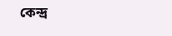কেন্দ্র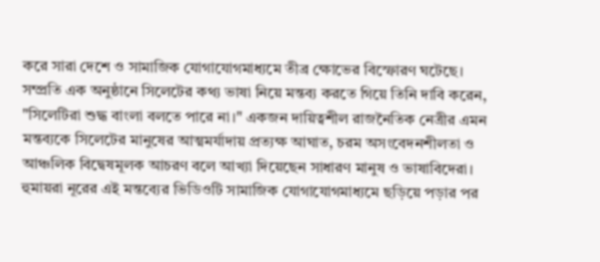করে সারা দেশে ও সামাজিক যোগাযোগমাধ্যমে তীব্র ক্ষোভের বিস্ফোরণ ঘটেছে। সম্প্রতি এক অনুষ্ঠানে সিলেটের কথ্য ভাষা নিয়ে মন্তব্য করতে গিয়ে তিনি দাবি করেন, "সিলেটিরা শুদ্ধ বাংলা বলতে পারে না।" একজন দায়িত্বশীল রাজনৈতিক নেত্রীর এমন মন্তব্যকে সিলেটের মানুষের আত্মমর্যাদায় প্রত্যক্ষ আঘাত, চরম অসংবেদনশীলতা ও আঞ্চলিক বিদ্বেষমূলক আচরণ বলে আখ্যা দিয়েছেন সাধারণ মানুষ ও ভাষাবিদেরা।
হুমায়রা নূরের এই মন্তব্যের ভিডিওটি সামাজিক যোগাযোগমাধ্যমে ছড়িয়ে পড়ার পর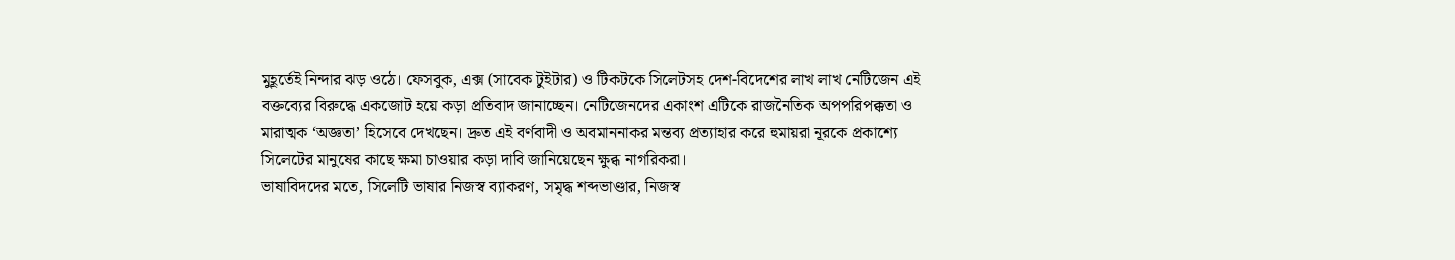মুহূর্তেই নিন্দার ঝড় ওঠে। ফেসবুক, এক্স (সাবেক টুইটার) ও টিকটকে সিলেটসহ দেশ-বিদেশের লাখ লাখ নেটিজেন এই বক্তব্যের বিরুদ্ধে একজোট হয়ে কড়া প্রতিবাদ জানাচ্ছেন। নেটিজেনদের একাংশ এটিকে রাজনৈতিক অপপরিপক্কতা ও মারাত্মক ‘অজ্ঞতা’ হিসেবে দেখছেন। দ্রুত এই বর্ণবাদী ও অবমাননাকর মন্তব্য প্রত্যাহার করে হুমায়রা নূরকে প্রকাশ্যে সিলেটের মানুষের কাছে ক্ষমা চাওয়ার কড়া দাবি জানিয়েছেন ক্ষুব্ধ নাগরিকরা।
ভাষাবিদদের মতে, সিলেটি ভাষার নিজস্ব ব্যাকরণ, সমৃদ্ধ শব্দভাণ্ডার, নিজস্ব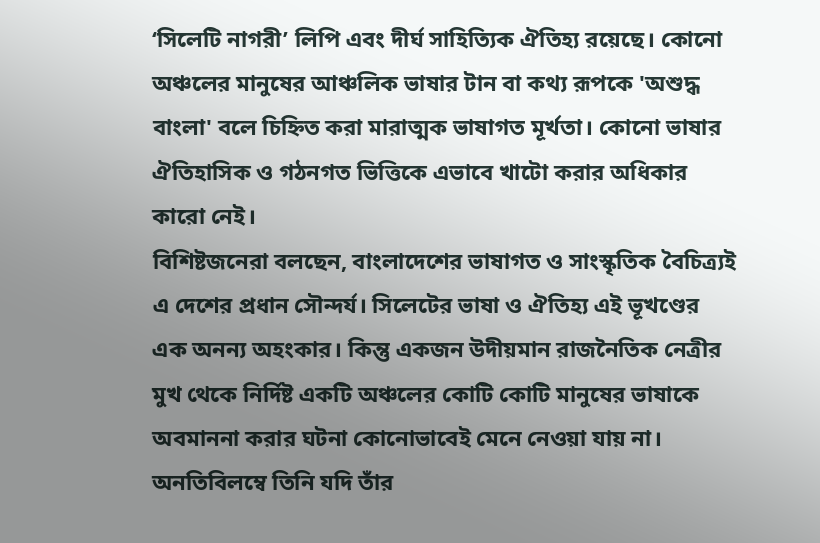‘সিলেটি নাগরী’ লিপি এবং দীর্ঘ সাহিত্যিক ঐতিহ্য রয়েছে। কোনো অঞ্চলের মানুষের আঞ্চলিক ভাষার টান বা কথ্য রূপকে 'অশুদ্ধ বাংলা' বলে চিহ্নিত করা মারাত্মক ভাষাগত মূর্খতা। কোনো ভাষার ঐতিহাসিক ও গঠনগত ভিত্তিকে এভাবে খাটো করার অধিকার কারো নেই।
বিশিষ্টজনেরা বলছেন, বাংলাদেশের ভাষাগত ও সাংস্কৃতিক বৈচিত্র্যই এ দেশের প্রধান সৌন্দর্য। সিলেটের ভাষা ও ঐতিহ্য এই ভূখণ্ডের এক অনন্য অহংকার। কিন্তু একজন উদীয়মান রাজনৈতিক নেত্রীর মুখ থেকে নির্দিষ্ট একটি অঞ্চলের কোটি কোটি মানুষের ভাষাকে অবমাননা করার ঘটনা কোনোভাবেই মেনে নেওয়া যায় না। অনতিবিলম্বে তিনি যদি তাঁর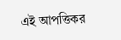এই আপত্তিকর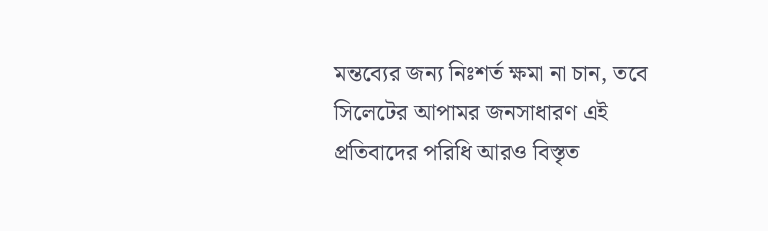মন্তব্যের জন্য নিঃশর্ত ক্ষমা না চান, তবে সিলেটের আপামর জনসাধারণ এই প্রতিবাদের পরিধি আরও বিস্তৃত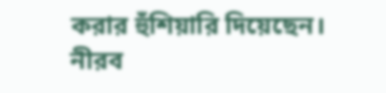করার হুঁশিয়ারি দিয়েছেন।
নীরব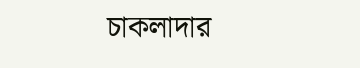চাকলাদার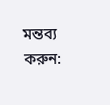মন্তব্য করুন: